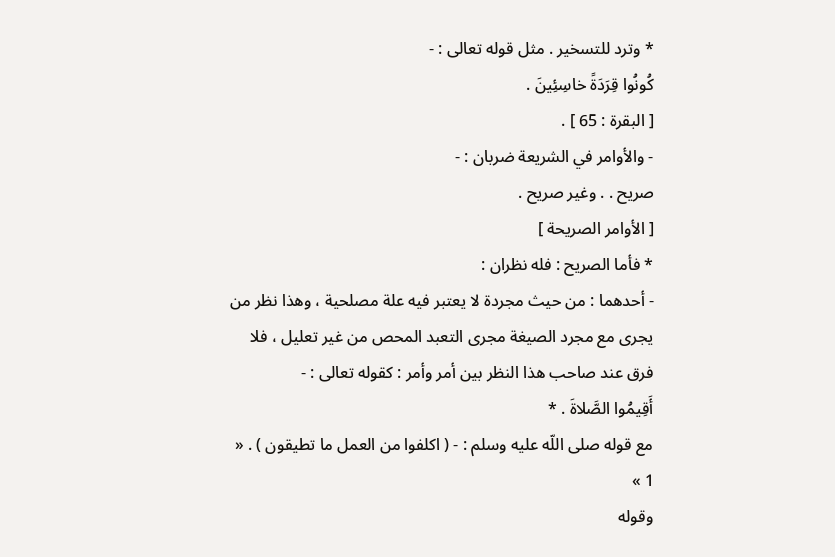* وترد للتسخير . مثل قوله تعالى : -
كُونُوا قِرَدَةً خاسِئِينَ .
[ البقرة : 65 ] .
- والأوامر في الشريعة ضربان : -
صريح . . وغير صريح .
[ الأوامر الصريحة ]
* فأما الصريح : فله نظران :
- أحدهما : من حيث مجردة لا يعتبر فيه علة مصلحية ، وهذا نظر من يجرى مع مجرد الصيغة مجرى التعبد المحص من غير تعليل ، فلا فرق عند صاحب هذا النظر بين أمر وأمر : كقوله تعالى : -
أَقِيمُوا الصَّلاةَ . *
مع قوله صلى اللّه عليه وسلم : - ( اكلفوا من العمل ما تطيقون ) . « 1 »
وقوله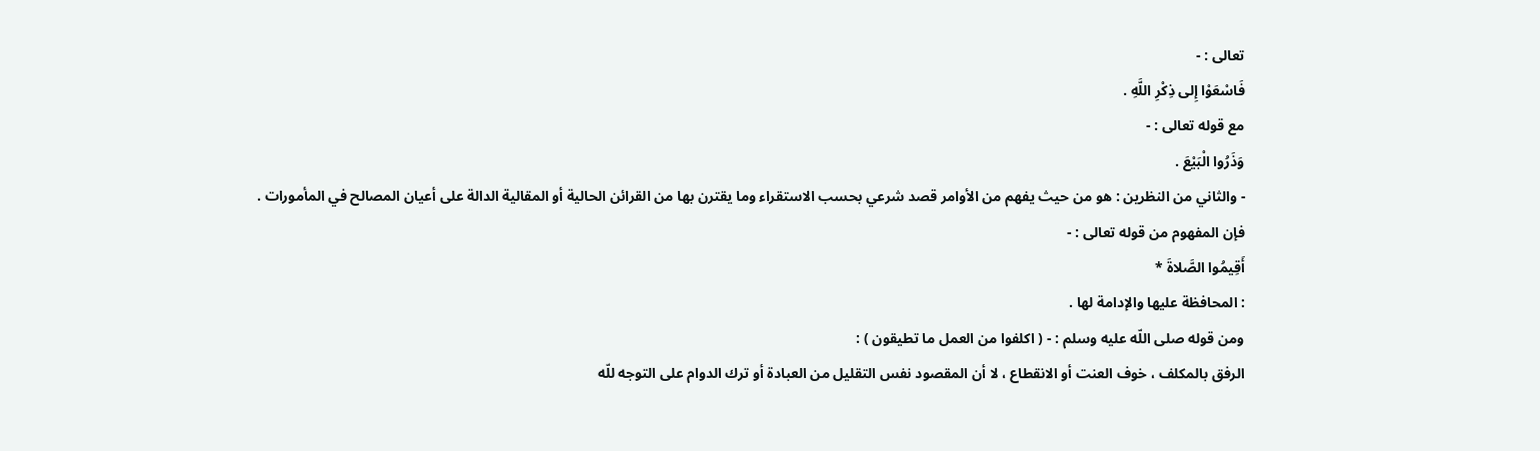تعالى : -
فَاسْعَوْا إِلى ذِكْرِ اللَّهِ .
مع قوله تعالى : -
وَذَرُوا الْبَيْعَ .
- والثاني من النظرين : هو من حيث يفهم من الأوامر قصد شرعي بحسب الاستقراء وما يقترن بها من القرائن الحالية أو المقالية الدالة على أعيان المصالح في المأمورات .
فإن المفهوم من قوله تعالى : -
أَقِيمُوا الصَّلاةَ *
: المحافظة عليها والإدامة لها .
ومن قوله صلى اللّه عليه وسلم : - ( اكلفوا من العمل ما تطيقون ) :
الرفق بالمكلف ، خوف العنت أو الانقطاع ، لا أن المقصود نفس التقليل من العبادة أو ترك الدوام على التوجه للّه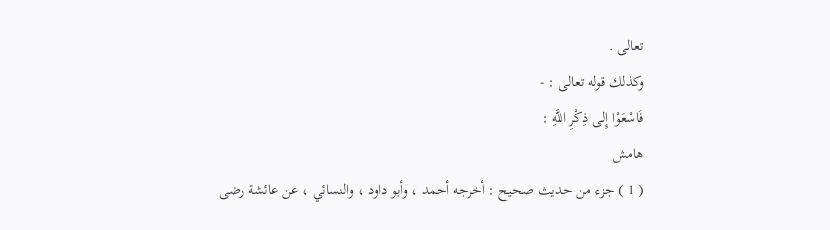تعالى .
وكذلك قوله تعالى : -
فَاسْعَوْا إِلى ذِكْرِ اللَّهِ :
هامش
( 1 ) جزء من حديث صحيح : أخرجه أحمد ، وأبو داود ، والنسائي ، عن عائشة رضى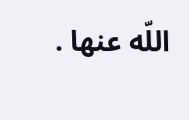اللّه عنها .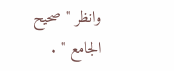وانظر " صحيح الجامع " .